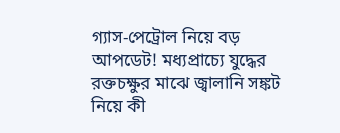গ্যাস-পেট্রোল নিয়ে বড় আপডেট! মধ্যপ্রাচ্যে যুদ্ধের রক্তচক্ষুর মাঝে জ্বালানি সঙ্কট নিয়ে কী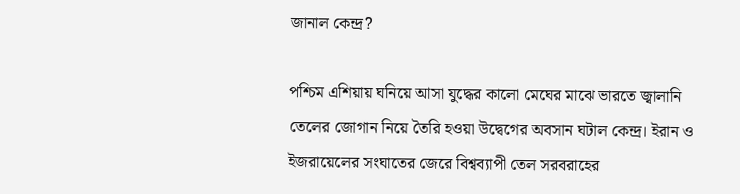জানাল কেন্দ্র?

পশ্চিম এশিয়ায় ঘনিয়ে আসা যুদ্ধের কালো মেঘের মাঝে ভারতে জ্বালানি তেলের জোগান নিয়ে তৈরি হওয়া উদ্বেগের অবসান ঘটাল কেন্দ্র। ইরান ও ইজরায়েলের সংঘাতের জেরে বিশ্বব্যাপী তেল সরবরাহের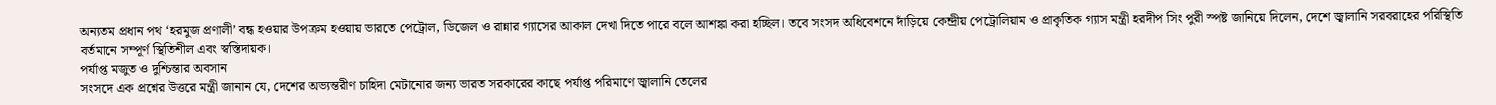অন্যতম প্রধান পথ ‘হরমুজ প্রণালী’ বন্ধ হওয়ার উপক্রম হওয়ায় ভারতে পেট্রোল, ডিজেল ও রান্নার গ্যাসের আকাল দেখা দিতে পারে বলে আশঙ্কা করা হচ্ছিল। তবে সংসদ অধিবেশনে দাঁড়িয়ে কেন্দ্রীয় পেট্রোলিয়াম ও প্রাকৃতিক গ্যাস মন্ত্রী হরদীপ সিং পুরী স্পষ্ট জানিয়ে দিলেন, দেশে জ্বালানি সরবরাহের পরিস্থিতি বর্তমানে সম্পূর্ণ স্থিতিশীল এবং স্বস্তিদায়ক।
পর্যাপ্ত মজুত ও দুশ্চিন্তার অবসান
সংসদে এক প্রশ্নের উত্তরে মন্ত্রী জানান যে, দেশের অভ্যন্তরীণ চাহিদা মেটানোর জন্য ভারত সরকারের কাছে পর্যাপ্ত পরিমাণে জ্বালানি তেলের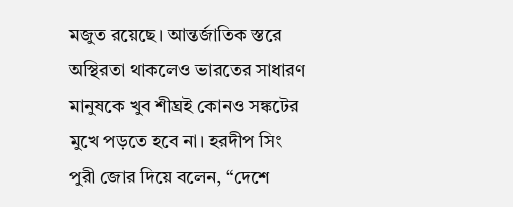মজুত রয়েছে। আন্তর্জাতিক স্তরে অস্থিরতা থাকলেও ভারতের সাধারণ মানুষকে খুব শীঘ্রই কোনও সঙ্কটের মুখে পড়তে হবে না। হরদীপ সিং পুরী জোর দিয়ে বলেন, “দেশে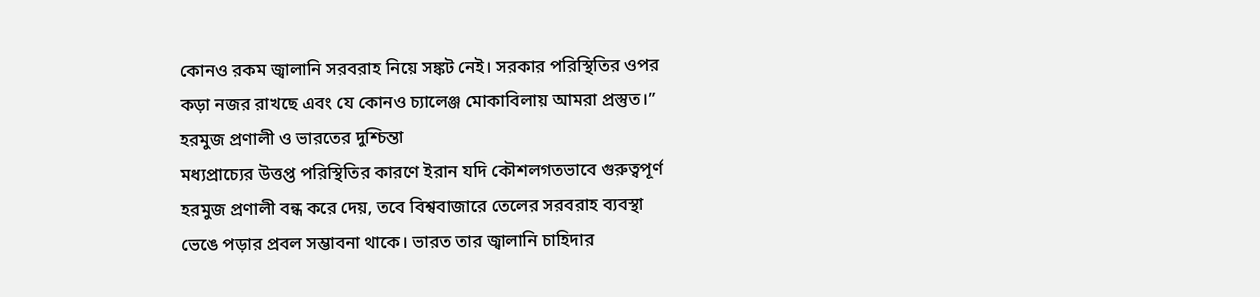কোনও রকম জ্বালানি সরবরাহ নিয়ে সঙ্কট নেই। সরকার পরিস্থিতির ওপর কড়া নজর রাখছে এবং যে কোনও চ্যালেঞ্জ মোকাবিলায় আমরা প্রস্তুত।”
হরমুজ প্রণালী ও ভারতের দুশ্চিন্তা
মধ্যপ্রাচ্যের উত্তপ্ত পরিস্থিতির কারণে ইরান যদি কৌশলগতভাবে গুরুত্বপূর্ণ হরমুজ প্রণালী বন্ধ করে দেয়, তবে বিশ্ববাজারে তেলের সরবরাহ ব্যবস্থা ভেঙে পড়ার প্রবল সম্ভাবনা থাকে। ভারত তার জ্বালানি চাহিদার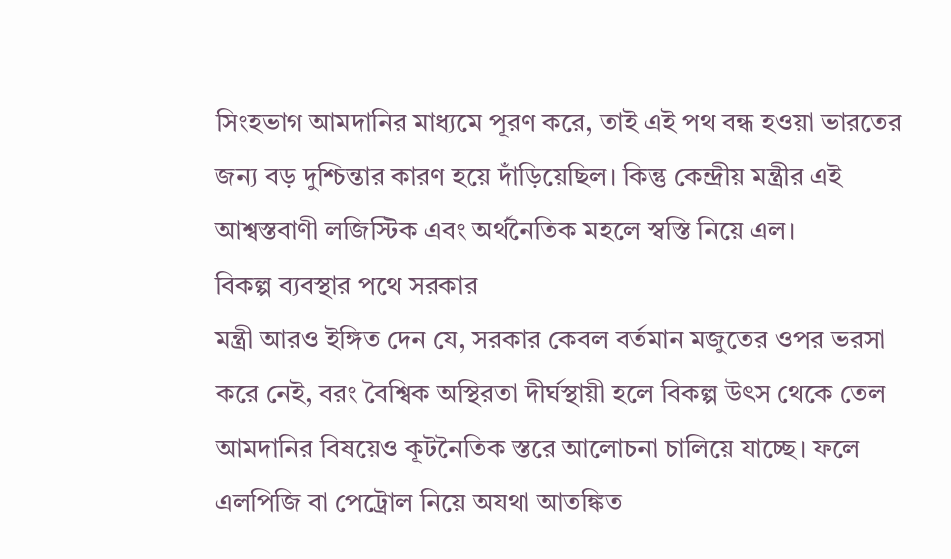সিংহভাগ আমদানির মাধ্যমে পূরণ করে, তাই এই পথ বন্ধ হওয়া ভারতের জন্য বড় দুশ্চিন্তার কারণ হয়ে দাঁড়িয়েছিল। কিন্তু কেন্দ্রীয় মন্ত্রীর এই আশ্বস্তবাণী লজিস্টিক এবং অর্থনৈতিক মহলে স্বস্তি নিয়ে এল।
বিকল্প ব্যবস্থার পথে সরকার
মন্ত্রী আরও ইঙ্গিত দেন যে, সরকার কেবল বর্তমান মজুতের ওপর ভরসা করে নেই, বরং বৈশ্বিক অস্থিরতা দীর্ঘস্থায়ী হলে বিকল্প উৎস থেকে তেল আমদানির বিষয়েও কূটনৈতিক স্তরে আলোচনা চালিয়ে যাচ্ছে। ফলে এলপিজি বা পেট্রোল নিয়ে অযথা আতঙ্কিত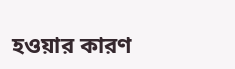হওয়ার কারণ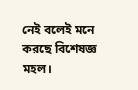নেই বলেই মনে করছে বিশেষজ্ঞ মহল।